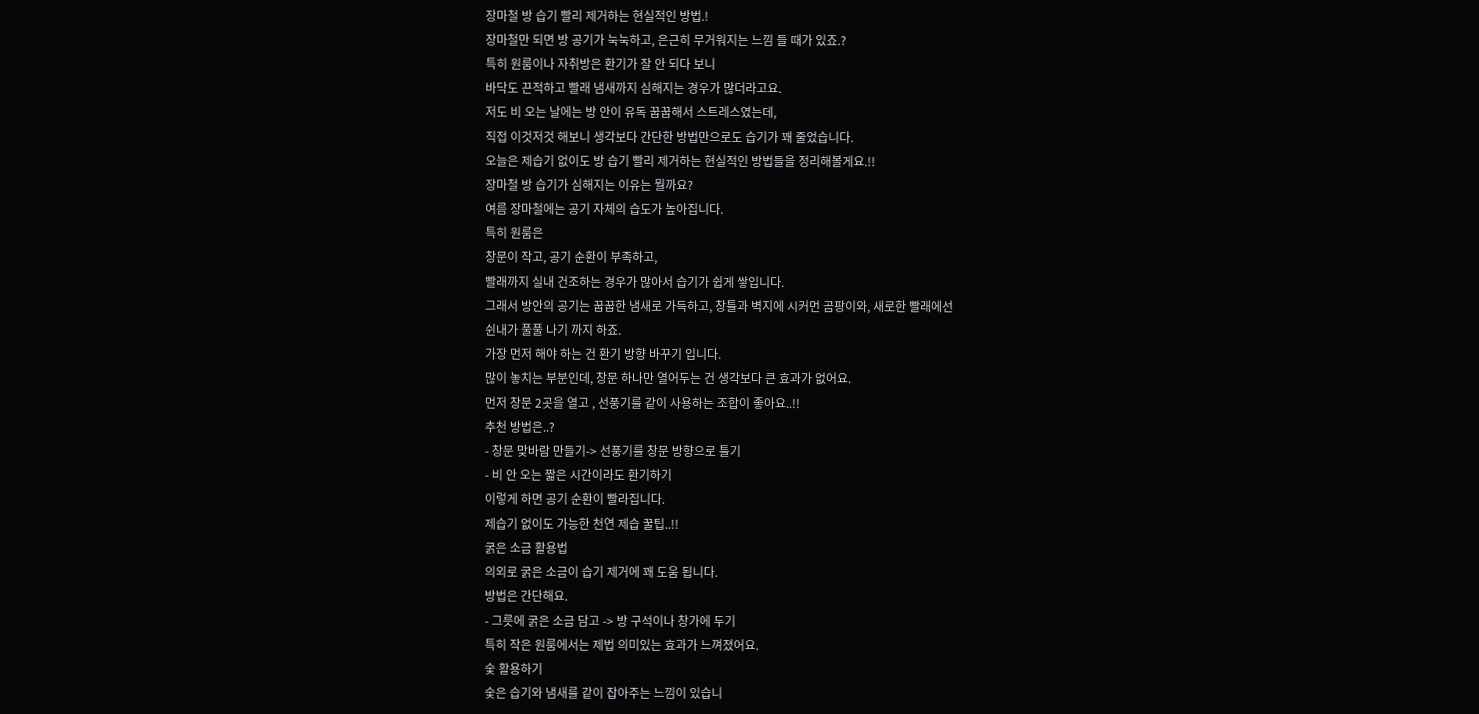장마철 방 습기 빨리 제거하는 현실적인 방법.!
장마철만 되면 방 공기가 눅눅하고, 은근히 무거워지는 느낌 들 때가 있죠.?
특히 원룸이나 자취방은 환기가 잘 안 되다 보니
바닥도 끈적하고 빨래 냄새까지 심해지는 경우가 많더라고요.
저도 비 오는 날에는 방 안이 유독 꿉꿉해서 스트레스였는데,
직접 이것저것 해보니 생각보다 간단한 방법만으로도 습기가 꽤 줄었습니다.
오늘은 제습기 없이도 방 습기 빨리 제거하는 현실적인 방법들을 정리해볼게요.!!
장마철 방 습기가 심해지는 이유는 뭘까요?
여름 장마철에는 공기 자체의 습도가 높아집니다.
특히 원룸은
창문이 작고, 공기 순환이 부족하고,
빨래까지 실내 건조하는 경우가 많아서 습기가 쉽게 쌓입니다.
그래서 방안의 공기는 꿉꿉한 냄새로 가득하고, 창틀과 벽지에 시커먼 곰팡이와, 새로한 빨래에선
쉰내가 풀풀 나기 까지 하죠.
가장 먼저 해야 하는 건 환기 방향 바꾸기 입니다.
많이 놓치는 부분인데, 창문 하나만 열어두는 건 생각보다 큰 효과가 없어요.
먼저 창문 2곳을 열고 , 선풍기를 같이 사용하는 조합이 좋아요..!!
추천 방법은..?
- 창문 맞바람 만들기-> 선풍기를 창문 방향으로 틀기
- 비 안 오는 짧은 시간이라도 환기하기
이렇게 하면 공기 순환이 빨라집니다.
제습기 없이도 가능한 천연 제습 꿀팁..!!
굵은 소금 활용법
의외로 굵은 소금이 습기 제거에 꽤 도움 됩니다.
방법은 간단해요.
- 그릇에 굵은 소금 담고 -> 방 구석이나 창가에 두기
특히 작은 원룸에서는 제법 의미있는 효과가 느껴졌어요.
숯 활용하기
숯은 습기와 냄새를 같이 잡아주는 느낌이 있습니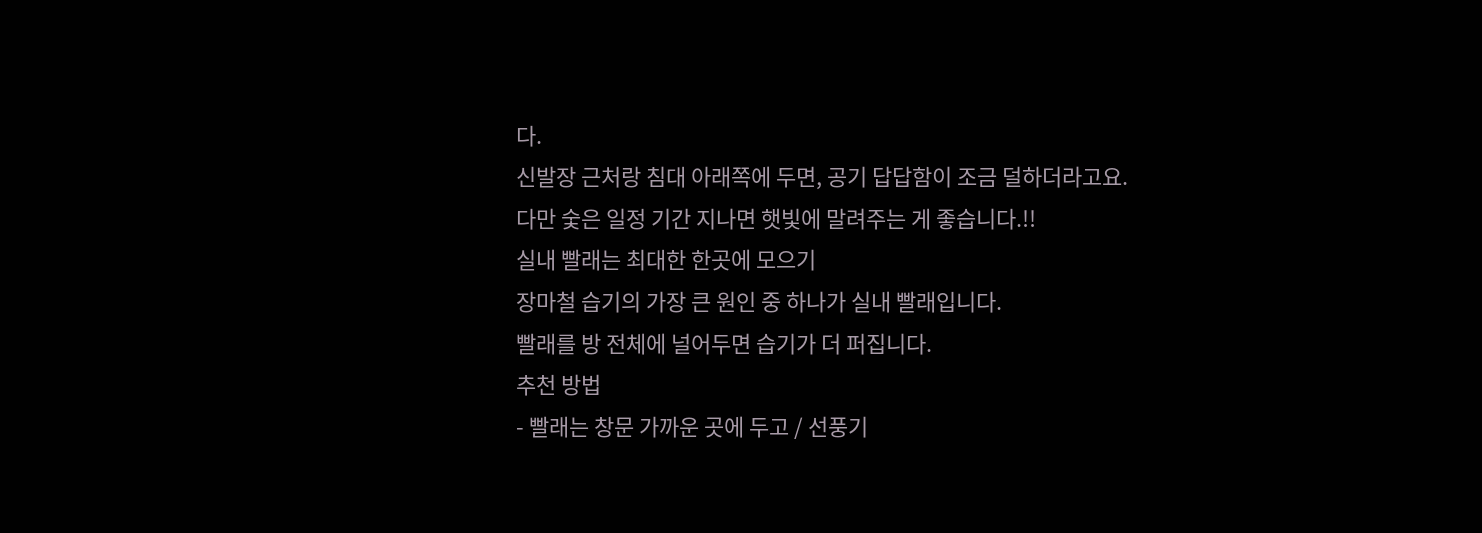다.
신발장 근처랑 침대 아래쪽에 두면, 공기 답답함이 조금 덜하더라고요.
다만 숯은 일정 기간 지나면 햇빛에 말려주는 게 좋습니다.!!
실내 빨래는 최대한 한곳에 모으기
장마철 습기의 가장 큰 원인 중 하나가 실내 빨래입니다.
빨래를 방 전체에 널어두면 습기가 더 퍼집니다.
추천 방법
- 빨래는 창문 가까운 곳에 두고 / 선풍기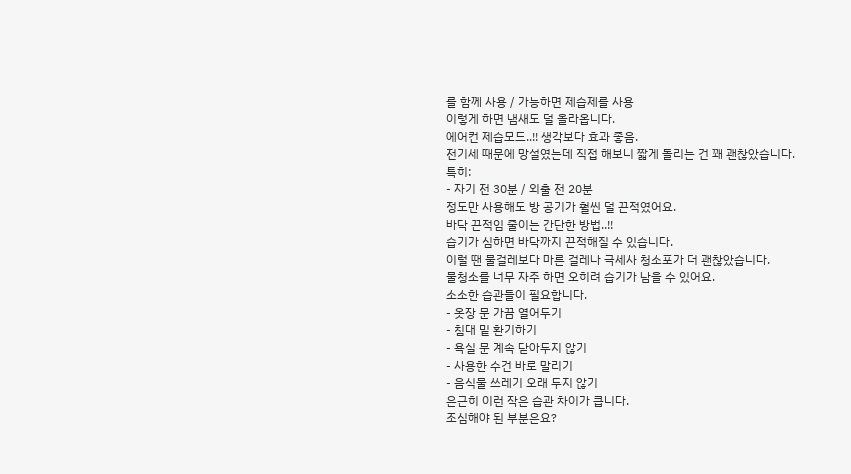를 함께 사용 / 가능하면 제습제를 사용
이렇게 하면 냄새도 덜 올라옵니다.
에어컨 제습모드..!! 생각보다 효과 좋음.
전기세 때문에 망설였는데 직접 해보니 짧게 돌리는 건 꽤 괜찮았습니다.
특히:
- 자기 전 30분 / 외출 전 20분
정도만 사용해도 방 공기가 훨씬 덜 끈적였어요.
바닥 끈적임 줄이는 간단한 방법..!!
습기가 심하면 바닥까지 끈적해질 수 있습니다.
이럴 땐 물걸레보다 마른 걸레나 극세사 청소포가 더 괜찮았습니다.
물청소를 너무 자주 하면 오히려 습기가 남을 수 있어요.
소소한 습관들이 필요합니다.
- 옷장 문 가끔 열어두기
- 침대 밑 환기하기
- 욕실 문 계속 닫아두지 않기
- 사용한 수건 바로 말리기
- 음식물 쓰레기 오래 두지 않기
은근히 이런 작은 습관 차이가 큽니다.
조심해야 된 부분은요?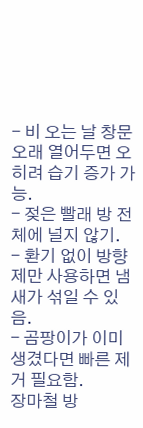- 비 오는 날 창문 오래 열어두면 오히려 습기 증가 가능.
- 젖은 빨래 방 전체에 널지 않기.
- 환기 없이 방향제만 사용하면 냄새가 섞일 수 있음.
- 곰팡이가 이미 생겼다면 빠른 제거 필요함.
장마철 방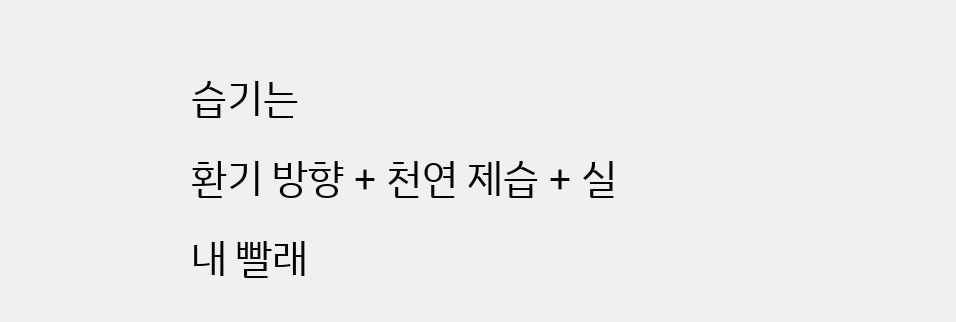습기는
환기 방향 + 천연 제습 + 실내 빨래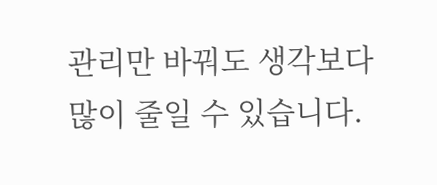관리만 바꿔도 생각보다 많이 줄일 수 있습니다.